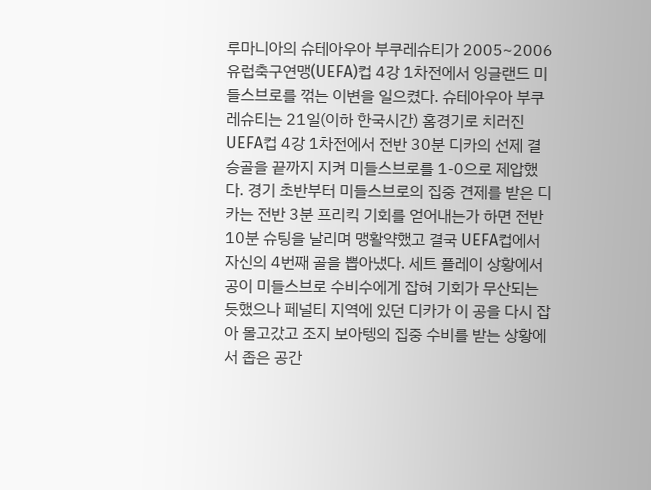루마니아의 슈테아우아 부쿠레슈티가 2005~2006 유럽축구연맹(UEFA)컵 4강 1차전에서 잉글랜드 미들스브로를 꺾는 이변을 일으켰다. 슈테아우아 부쿠레슈티는 21일(이하 한국시간) 홈경기로 치러진 UEFA컵 4강 1차전에서 전반 30분 디카의 선제 결승골을 끝까지 지켜 미들스브로를 1-0으로 제압했다. 경기 초반부터 미들스브로의 집중 견제를 받은 디카는 전반 3분 프리킥 기회를 얻어내는가 하면 전반 10분 슈팅을 날리며 맹활약했고 결국 UEFA컵에서 자신의 4번째 골을 뽑아냈다. 세트 플레이 상황에서 공이 미들스브로 수비수에게 잡혀 기회가 무산되는 듯했으나 페널티 지역에 있던 디카가 이 공을 다시 잡아 몰고갔고 조지 보아텡의 집중 수비를 받는 상황에서 좁은 공간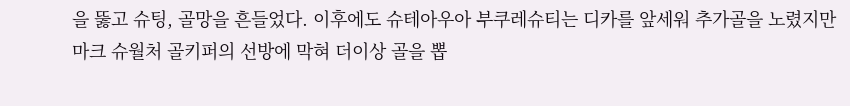을 뚫고 슈팅, 골망을 흔들었다. 이후에도 슈테아우아 부쿠레슈티는 디카를 앞세워 추가골을 노렸지만 마크 슈월처 골키퍼의 선방에 막혀 더이상 골을 뽑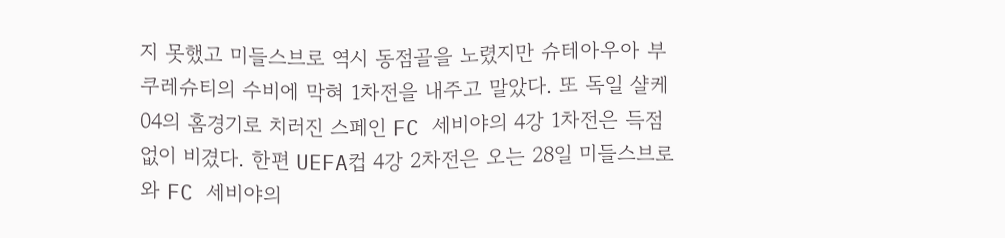지 못했고 미들스브로 역시 동점골을 노렸지만 슈테아우아 부쿠레슈티의 수비에 막혀 1차전을 내주고 말았다. 또 독일 샬케 04의 홈경기로 치러진 스페인 FC 세비야의 4강 1차전은 득점없이 비겼다. 한편 UEFA컵 4강 2차전은 오는 28일 미들스브로와 FC 세비야의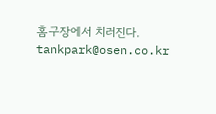홈구장에서 치러진다. tankpark@osen.co.kr